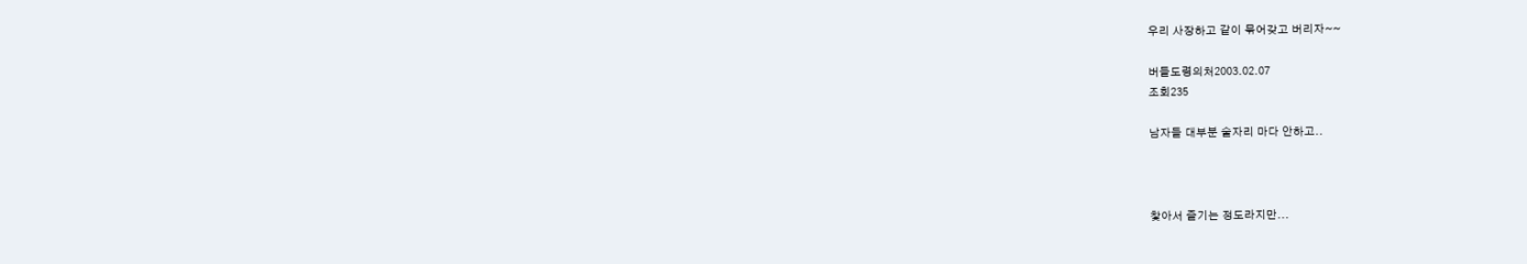우리 사장하고 같이 묶어갖고 버리자~~

버들도령의처2003.02.07
조회235

남자들 대부분 술자리 마다 안하고..



찿아서 즐기는 정도라지만...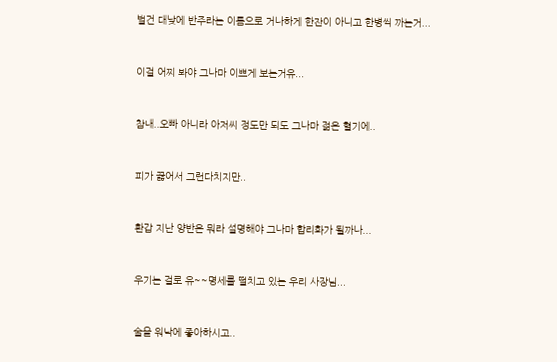벌건 대낮에 반주라는 이름으로 거나하게 한잔이 아니고 한병씩 까는거...



이걸 어찌 봐야 그나마 이쁘게 보는거유...



참내..오빠 아니라 아저씨 정도만 되도 그나마 젊은 혈기에..



피가 끓어서 그런다치지만..



환갑 지난 양반은 뭐라 설명해야 그나마 합리화가 될까나...



우기는 걸로 유~~명세를 떨치고 있는 우리 사장님...



술을 워낙에 좋아하시고..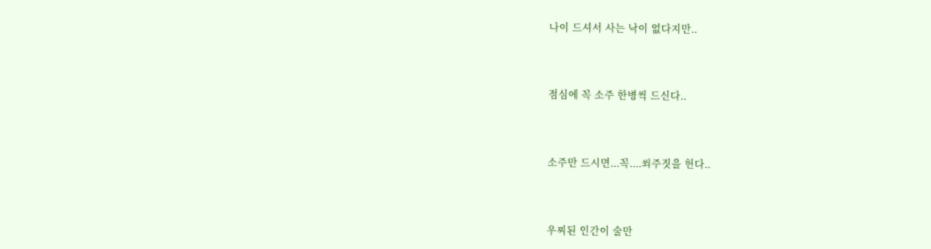나이 드셔서 사는 낙이 없다지만..



점심에 꼭 소주 한병씩 드신다..



소주만 드시면...꼭....쐬주짓을 헌다..



우찌된 인간이 술만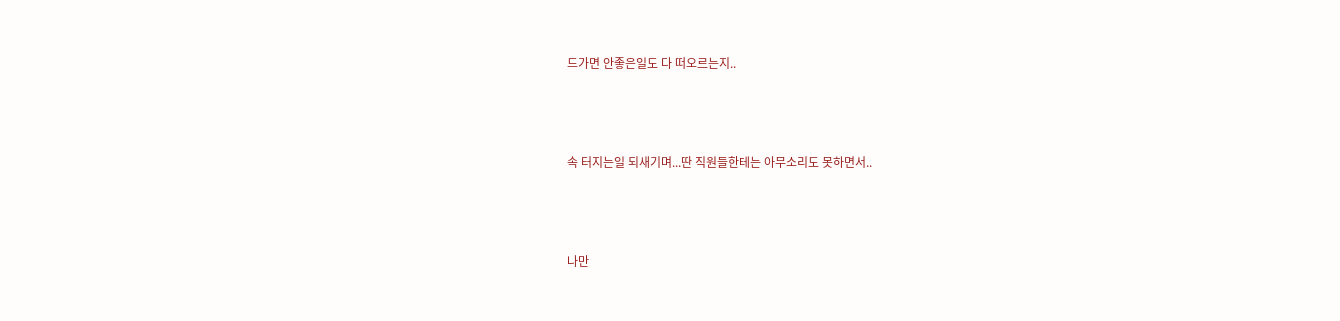드가면 안좋은일도 다 떠오르는지..



속 터지는일 되새기며...딴 직원들한테는 아무소리도 못하면서..



나만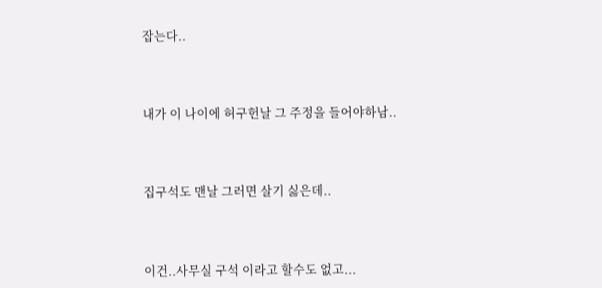잡는다..



내가 이 나이에 허구헌날 그 주정을 들어야하남..



집구석도 맨날 그러면 살기 싫은데..



이건..사무실 구석 이라고 할수도 없고...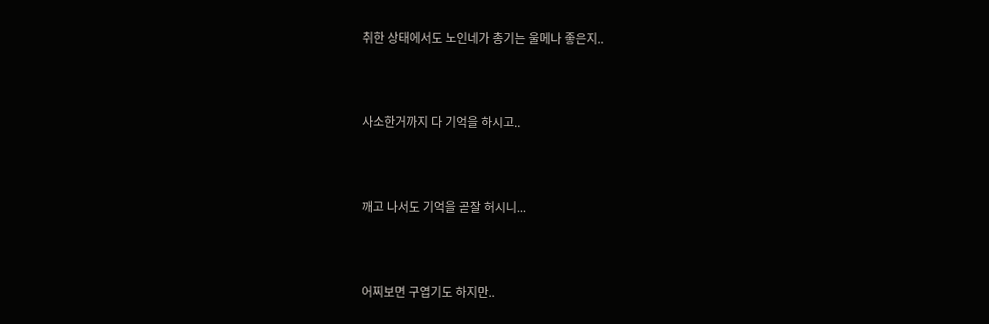취한 상태에서도 노인네가 총기는 울메나 좋은지..



사소한거까지 다 기억을 하시고..



깨고 나서도 기억을 곧잘 허시니...



어찌보면 구엽기도 하지만..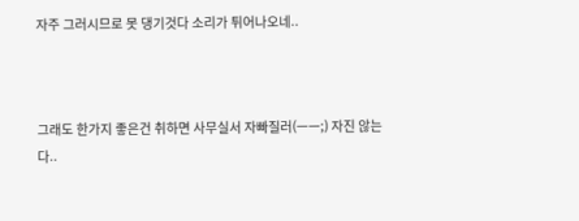자주 그러시므로 못 댕기것다 소리가 튀어나오네..



그래도 한가지 좋은건 취하면 사무실서 자빠질러(ㅡㅡ;) 자진 않는다..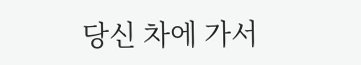당신 차에 가서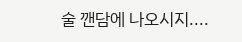술 깬담에 나오시지....